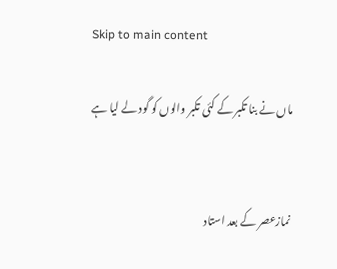Skip to main content

ماں نے بنا تکبر کے کئی تکبر والوں کو گود لے لیا ہے


نمازعصر کے بعد استاد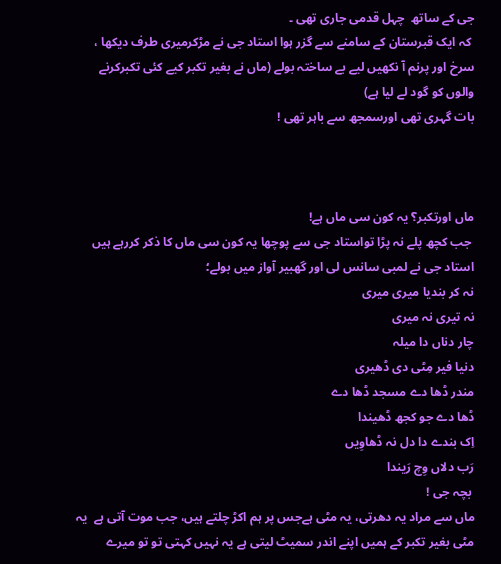جی کے ساتھ  چہل قدمی جاری تھی ۔
 کہ ایک قبرستان کے سامنے سے گزر ہوا استاد جی نے مڑکرمیری طرف دیکھا ، سرخ اور پرنم آ نکھیں لیے بے ساختہ بولے (ماں نے بغیر تکبر کیے کئی تکبرکرنے والوں کو گود لے لیا ہے)
بات گہری تھی اورسمجھ سے باہر تھی !



ماں اورتکبر؟ یہ کون سی ماں ہے!
 جب کچھ پلے نہ پڑا تواستاد جی سے پوچھا یہ کون سی ماں کا ذکر کررہے ہیں استاد جی نے لمبی سانس لی اور گھبیر آواز میں بولے؛
نہ کر بندیا میری میری
نہ تیری نہ میری
چار دناں دا میلہ
دنیا فیر مِٹی دی ڈھیری
مندر ڈھا دے مسجد ڈھا دے
ڈھا دے جو کجھ ڈھیندا
اِک بندے دا دل نہ ڈھاوِیں
رَب دلاں وِچ رَیندا
 بچہ جی !
ماں سے مراد یہ دھرتی، یہ مٹی ہےجس پر ہم اکڑ چلتے ہیں، جب موت آتی ہے  یہ مٹی بغیر تکبر کے ہمیں اپنے اندر سمیٹ لیتی ہے یہ نہیں کہتی تو تو میرے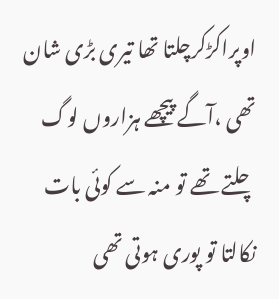اوپراکڑکرچلتا تھا تیری بڑی شان تھی ،آگے پیچھے ہزاروں لوگ چلتے تھے تو منہ سے کوئی بات نکالتا تو پوری ہوتی تھی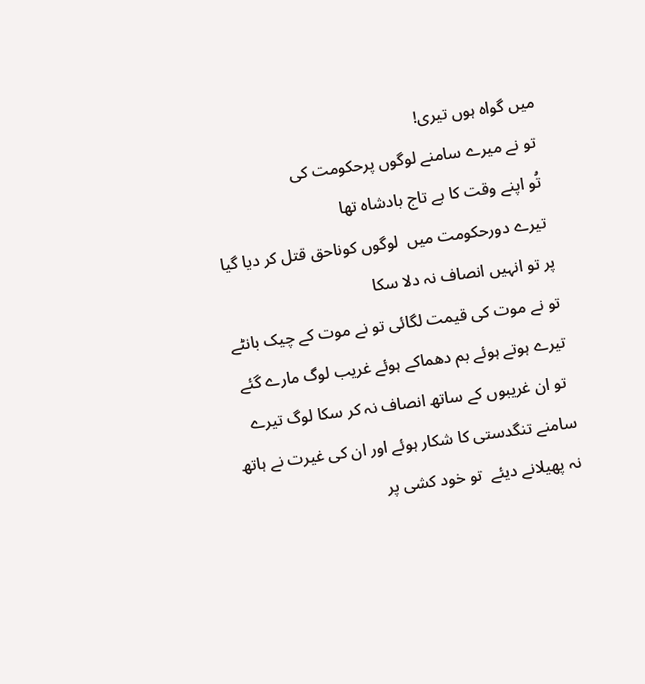میں گواہ ہوں تیری!
 تو نے میرے سامنے لوگوں پرحکومت کی
 تُو اپنے وقت کا بے تاج بادشاہ تھا
 تیرے دورحکومت میں  لوگوں کوناحق قتل کر دیا گیا پر تو انہیں انصاف نہ دلا سکا
تو نے موت کی قیمت لگائی تو نے موت کے چیک بانٹے
تیرے ہوتے ہوئے بم دھماکے ہوئے غریب لوگ مارے گئے
 تو ان غریبوں کے ساتھ انصاف نہ کر سکا لوگ تیرے سامنے تنگدستی کا شکار ہوئے اور ان کی غیرت نے ہاتھ نہ پھیلانے دیئے  تو خود کشی پر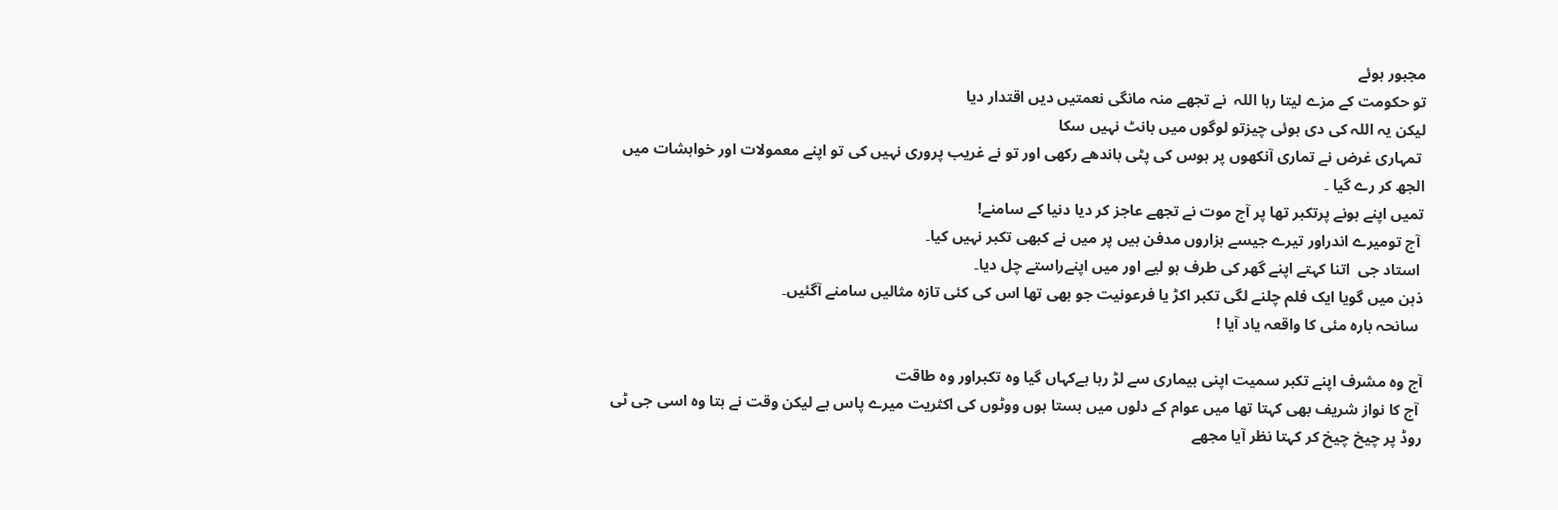مجبور ہوئے
تو حکومت کے مزے لیتا رہا اللہ  نے تجھے منہ مانگی نعمتیں دیں اقتدار دیا
لیکن یہ اللہ کی دی ہوئی چیزتو لوگوں میں بانٹ نہیں سکا
 تمہاری غرض نے تماری آنکھوں پر ہوس کی پٹی باندھے رکھی اور تو نے غریب پروری نہیں کی تو اپنے معمولات اور خواہشات میں الجھ کر رے گیا ۔
تمیں اپنے ہونے پرتکبر تھا پر آج موت نے تجھے عاجز کر دیا دنیا کے سامنے!
 آج تومیرے اندراور تیرے جیسے ہزاروں مدفن ہیں پر میں نے کبھی تکبر نہیں کیا۔
 استاد جی  اتنا کہتے اپنے گھر کی طرف ہو لیے اور میں اپنےراستے چل دیا۔
ذہن میں گویا ایک فلم چلنے لگی تکبر اکڑ یا فرعونیت جو بھی تھا اس کی کئی تازہ مثالیں سامنے آگئیں۔
 سانحہ بارہ مئی کا واقعہ یاد آیا !

آج وہ مشرف اپنے تکبر سمیت اپنی بیماری سے لڑ رہا ہےکہاں گیا وہ تکبراور وہ طاقت
 آج کا نواز شریف بھی کہتا تھا میں عوام کے دلوں میں بستا ہوں ووٹوں کی اکثریت میرے پاس ہے لیکن وقت نے بتا وہ اسی جی ٹی روڈ پر چیخ چیخ کر کہتا نظر آیا مجھے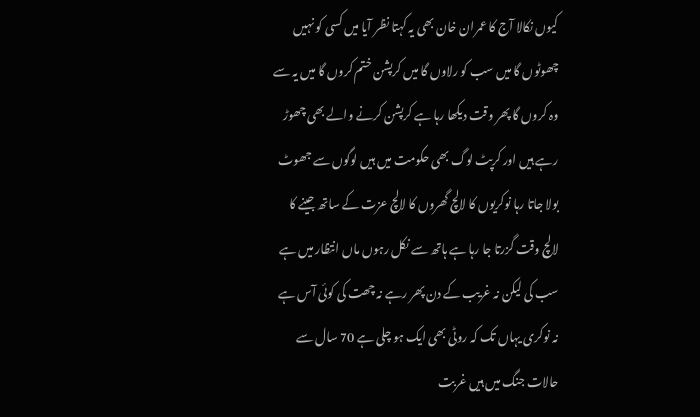کیوں نکالا آج کا عمران خان بھی یہ کہتا نظر آیا میں کسی کو نہیں چھوٹوں گا میں سب کو رلاوں گا میں کرپشن ختم کروں گا میں یہ سے وہ کروں گا پھر وقت دیکھا رہا ہے کرپشن کرنے والے بھی چھوڑ رہے ہیں اور کرپٹ لوگ بھی حکومت میں ہیں لوگوں سے جھوٹ بولا جاتا رہا نوکریوں کا لالچ گھروں کا لالچ عزت کے ساتھ جینے کا لالچ وقت گزرتا جا رہا ہے ہاتھ سے نکل رہوں ماں انتظار میں ہے سب کی لیکن نہ غریب کے دن پھر رہے نہ چھت کی کوئی آس ہے نہ نوکری یہاں تک کہ روٹی بھی ایک ہو چلی ہے 70 سال سے حالات جنگ میں ہیں غربت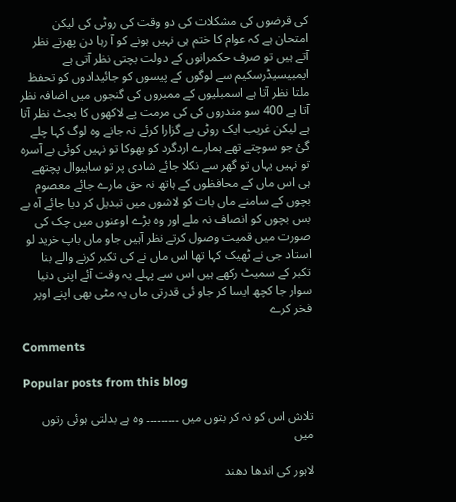کی قرضوں کی مشکلات کی دو وقت کی روٹی کی لیکن امتحان ہے کہ عوام کا ختم ہی نہیں ہونے کو آ رہا دن پھرتے نظر آتے ہیں تو صرف حکمرانوں کے دولت بچتی نظر آتی ہے ایمبیسیڈرسکیم سے لوگوں کے پیسوں کو جائیدادوں کو تحفظ ملتا نظر آتا ہے اسمبلیوں کے ممبروں کی گنجوں میں اضافہ نظر آتا ہے 400 سو مندروں کی کی مرمت پے لاکھوں کا بجٹ نظر آتا ہے لیکن غریب ایک روٹی پے گزارا کرئے نہ جانے وہ لوگ کہا چلے گئ جو سوچتے تھے ہمارے اردگرد کو بھوکا تو نہیں کوئی بے آسرہ تو نہیں یہاں تو گھر سے نکلا جائے شادی پر تو ساہیوال پچتھے ہی اس ماں کے محافظوں کے ہاتھ نہ حق مارے جائے معصوم بچوں کے سامنے ماں بات کو لاشوں میں تبدیل کر دیا جائے آہ بے بس بچوں کو انصاف نہ ملے اور وہ بڑے اوعنوں میں چک کی صورت میں قمیت وصول کرتے نظر آہیں جاو ماں باپ خرید لو استاد جی نے ٹھیک کہا تھا اس ماں نے کی تکبر کرنے والے بنا تکبر کے سمیٹ رکھے ہیں اس سے پہلے یہ وقت آئے اپنی دنیا سوار جا کچھ ایسا کر جاو ئی قدرتی ماں یہ مٹی بھی اپنے اوپر فخر کرے

Comments

Popular posts from this blog

تلاش اس کو نہ کر بتوں میں ۔۔۔۔۔۔۔۔۔ وہ ہے بدلتی ہوئی رتوں میں

لاہور کی اندھا دھند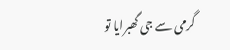گرمی سے جی گھبرایا تو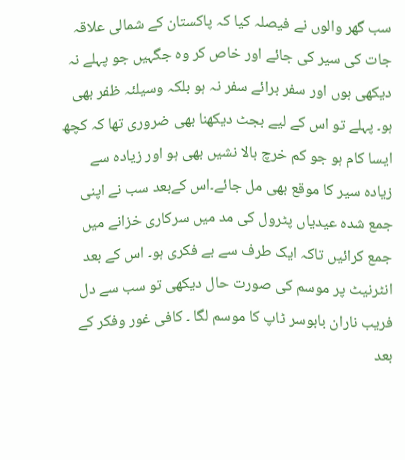سب گھر والوں نے فیصلہ کیا کہ پاکستان کے شمالی علاقہ جات کی سیر کی جائے اور خاص کر وہ جگہیں جو پہلے نہ دیکھی ہوں اور سفر برائے سفر نہ ہو بلکہ وسیلئہ ظفر بھی ہو۔ پہلے تو اس کے لیے بجٹ دیکھنا بھی ضروری تھا کہ کچھ ایسا کام ہو جو کم خرچ بالا نشیں بھی ہو اور زیادہ سے زیادہ سیر کا موقع بھی مل جائے۔اس کےبعد سب نے اپنی جمع شدہ عیدیاں پٹرول کی مد میں سرکاری خزانے میں جمع کرائیں تاکہ ایک طرف سے بے فکری ہو۔ اس کے بعد انٹرنیٹ پر موسم کی صورت حال دیکھی تو سب سے دل فریب ناران بابوسر ٹاپ کا موسم لگا ۔ کافی غور وفکر کے بعد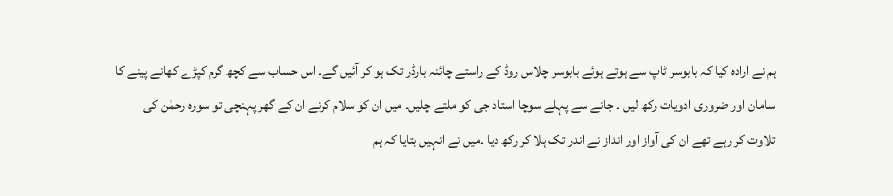ہم نے ارادہ کیا کہ بابوسر ٹاپ سے ہوتے ہوئے بابوسر چلاس روڈ کے راستے چائنہ بارڈر تک ہو کر آئیں گے۔ اس حساب سے کچھ گرم کپڑے کھانے پینے کا سامان اور ضروری ادویات رکھ لیں ۔ جانے سے پہلے سوچا استاد جی کو ملتے چلیں۔ میں ان کو سلام کرنے ان کے گھر پہنچی تو سورہ رحمٰن کی تلاوت کر رہے تھے ان کی آواز اور انداز نے اندر تک ہلا کر رکھ دیا ۔میں نے انہیں بتایا کہ ہم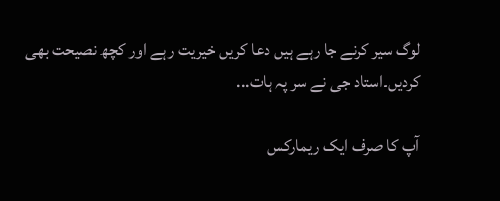لوگ سیر کرنے جا رہے ہیں دعا کریں خیریت رہے اور کچھ نصیحت بھی کردیں۔استاد جی نے سر پہ ہات...

آپ کا صرف ایک ریمارکس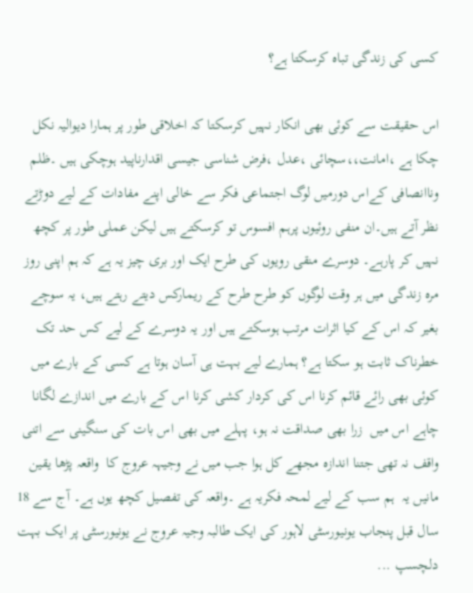کسی کی زندگی تباہ کرسکتا ہے؟

اس حقیقت سے کوئی بھی انکار نہیں کرسکتا کہ اخلاقی طور پر ہمارا دیوالیہ نکل چکا ہے ،امانت،،سچائی ،عدل ،فرض شناسی جیسی اقدارناپید ہوچکی ہیں ۔ظلم وناانصافی کےاس دورمیں لوگ اجتماعی فکر سے خالی اپنے مفادات کے لیے دوڑتے نظر آتے ہیں۔ان منفی روئیوں پرہم افسوس تو کرسکتے ہیں لیکن عملی طور پر کچھ نہیں کر پارہے۔ دوسرے منقی رویوں کی طرح ایک اور بری چیز یہ ہے کہ ہم اپنی روز مرہ زندگی میں ہر وقت لوگوں کو طرح طرح کے ریمارکس دیتے رہتے ہیں، یہ سوچے بغیر کہ اس کے کیا اثرات مرتب ہوسکتے ہیں اور یہ دوسرے کے لیے کس حد تک خطرناک ثابت ہو سکتا ہے؟ ہمارے لیے بہت ہی آسان ہوتا ہے کسی کے بارے میں کوئی بھی رائے قائم کرنا اس کی کردار کشی کرنا اس کے بارے میں اندازے لگانا چاہے اس میں  زرا بھی صداقت نہ ہو، پہلے میں بھی اس بات کی سنگینی سے اتنی واقف نہ تھی جتنا اندازہ مجھے کل ہوا جب میں نے وجیہہ عروج کا  واقعہ پڑھا یقین مانیں یہ  ہم سب کے لیے لمحہ فکریہ ہے ۔واقعہ کی تفصیل کچھ یوں ہے۔ آج سے 18 سال قبل پنجاب یونیورسٹی لاہور کی ایک طالبہ وجیہ عروج نے یونیورسٹی پر ایک بہت دلچسپ ...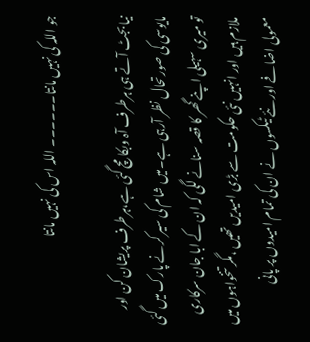جو اللہ کی نہیں مانتا۔۔۔۔۔۔ اللہ اس کی نہیں مانتا

نیا بجٹ آتے ہی ہرطرف آہ وبکا مچ گئی ہے،ہرطرف پریشان کن اور مایوسی کی صورتحال نظر آرہی ہے۔میں شام کی سیر کرنے پارک میں گئی تو میری سہیلی اپنے گھر کا قصہ سنانے لگی کہ ان کے ابا جان سرکاری ملازم ہیں اور انہیں نئی حکومت سے بڑی امیدیں تھیں ،مگر تنخواہوں میں معمولی اضافے اور نئے ٹیکسوں نے ان کی تمام امیدوں پر پانی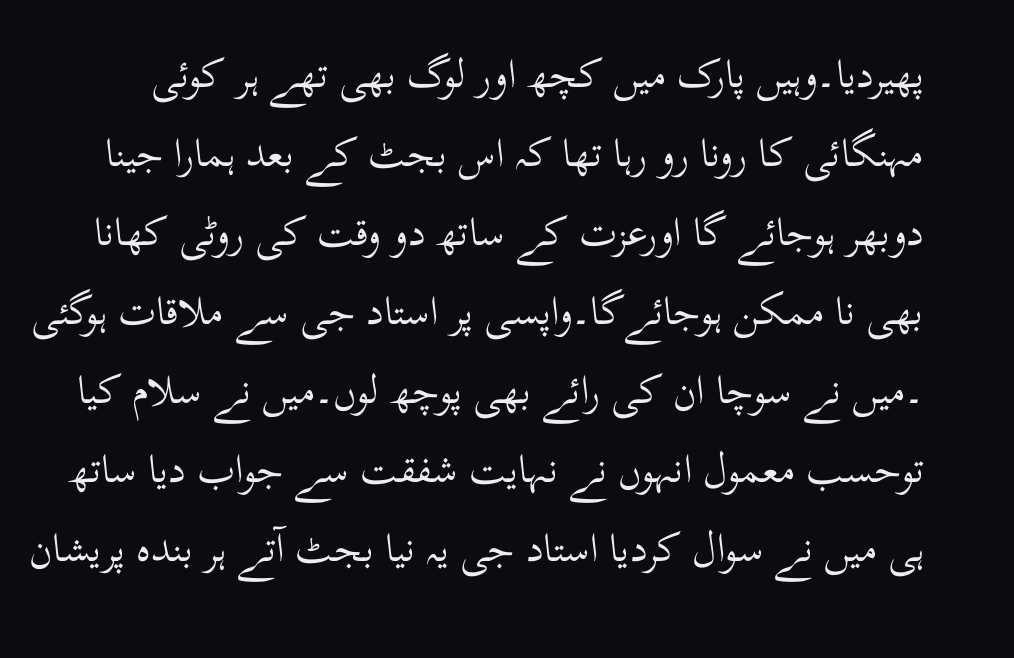پھیردیا۔وہیں پارک میں کچھ اور لوگ بھی تھے ہر کوئی مہنگائی کا رونا رو رہا تھا کہ اس بجٹ کے بعد ہمارا جینا دوبھر ہوجائے گا اورعزت کے ساتھ دو وقت کی روٹی کھانا بھی نا ممکن ہوجائےگا۔واپسی پر استاد جی سے ملاقات ہوگئی ۔میں نے سوچا ان کی رائے بھی پوچھ لوں۔میں نے سلام کیا توحسب معمول انہوں نے نہایت شفقت سے جواب دیا ساتھ ہی میں نے سوال کردیا استاد جی یہ نیا بجٹ آتے ہر بندہ پریشان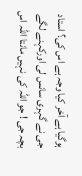ہوگیا ہے آخر کیا وجہ ہے اس کی؟ استاد جی نے گہری سانس لی اورکہنے لگے بچہ جی ! جو اللہ کی نہیں مانتا اللہ اس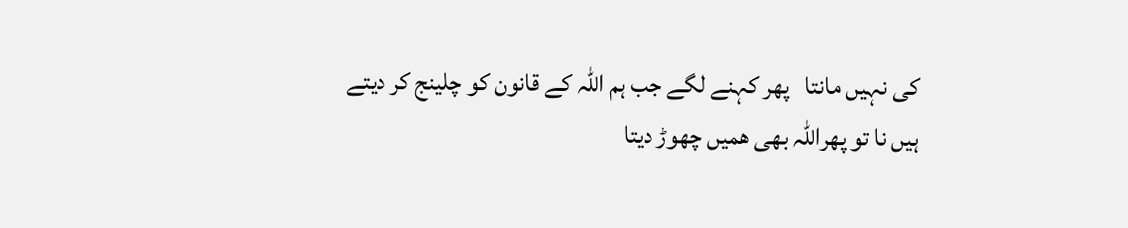کی نہیں مانتا   پھر کہنے لگے جب ہم اللہ کے قانون کو چلینج کر دیتے ہیں نا تو پھراللہ بھی ھمیں چھوڑ دیتا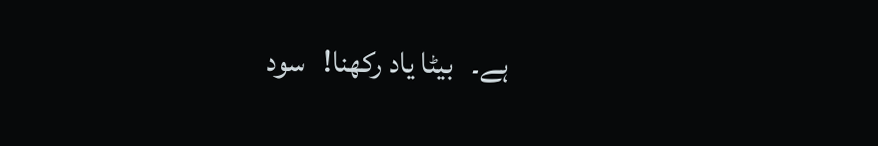ہے۔   بیٹا یاد رکھنا!   سود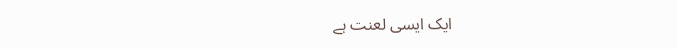ایک ایسی لعنت ہے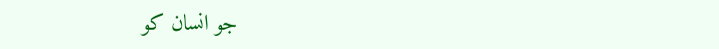جو انسان کو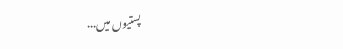پستیوں میں...